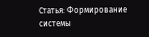Статья: Формирование системы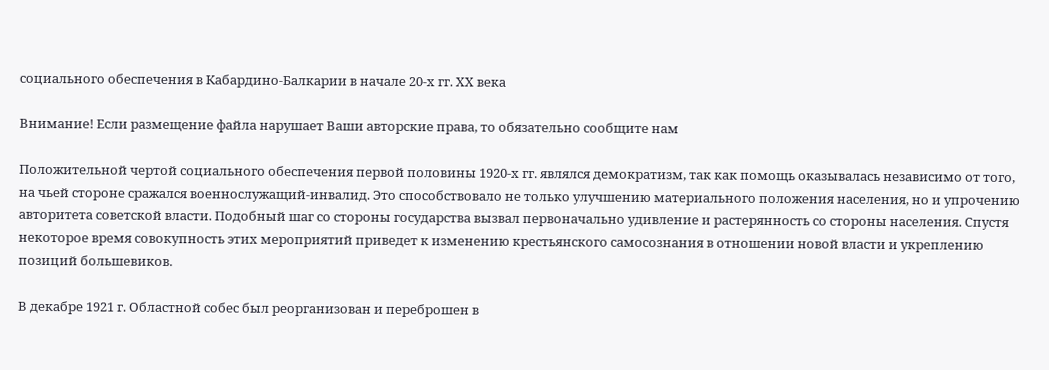социального обеспечения в Кабардино-Балкарии в начале 20-х гг. ХХ века

Внимание! Если размещение файла нарушает Ваши авторские права, то обязательно сообщите нам

Положительной чертой социального обеспечения первой половины 1920-х гг. являлся демократизм, так как помощь оказывалась независимо от того, на чьей стороне сражался военнослужащий-инвалид. Это способствовало не только улучшению материального положения населения, но и упрочению авторитета советской власти. Подобный шаг со стороны государства вызвал первоначально удивление и растерянность со стороны населения. Спустя некоторое время совокупность этих мероприятий приведет к изменению крестьянского самосознания в отношении новой власти и укреплению позиций большевиков.

В декабре 1921 г. Областной собес был реорганизован и переброшен в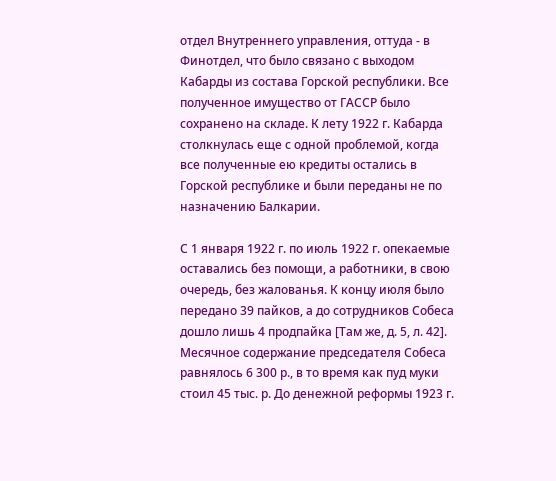отдел Внутреннего управления, оттуда - в Финотдел, что было связано с выходом Кабарды из состава Горской республики. Все полученное имущество от ГАССР было сохранено на складе. К лету 1922 г. Кабарда столкнулась еще с одной проблемой, когда все полученные ею кредиты остались в Горской республике и были переданы не по назначению Балкарии.

С 1 января 1922 г. по июль 1922 г. опекаемые оставались без помощи, а работники, в свою очередь, без жалованья. К концу июля было передано 39 пайков, а до сотрудников Собеса дошло лишь 4 продпайка [Там же, д. 5, л. 42]. Месячное содержание председателя Собеса равнялось 6 300 р., в то время как пуд муки стоил 45 тыс. р. До денежной реформы 1923 г.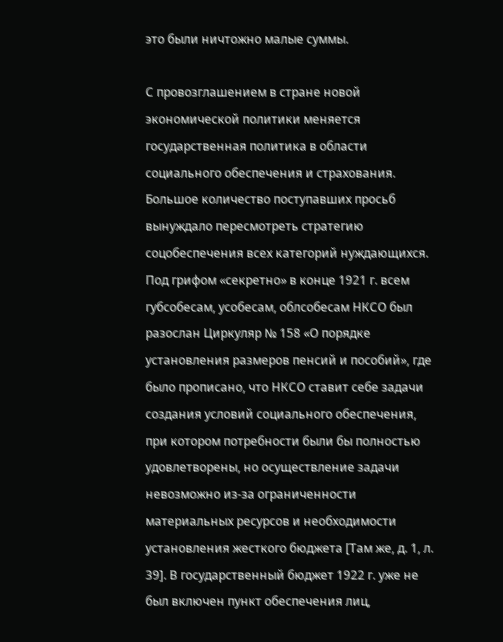это были ничтожно малые суммы.

С провозглашением в стране новой экономической политики меняется государственная политика в области социального обеспечения и страхования. Большое количество поступавших просьб вынуждало пересмотреть стратегию соцобеспечения всех категорий нуждающихся. Под грифом «секретно» в конце 1921 г. всем губсобесам, усобесам, облсобесам НКСО был разослан Циркуляр № 158 «О порядке установления размеров пенсий и пособий», где было прописано, что НКСО ставит себе задачи создания условий социального обеспечения, при котором потребности были бы полностью удовлетворены, но осуществление задачи невозможно из-за ограниченности материальных ресурсов и необходимости установления жесткого бюджета [Там же, д. 1, л. 39]. В государственный бюджет 1922 г. уже не был включен пункт обеспечения лиц,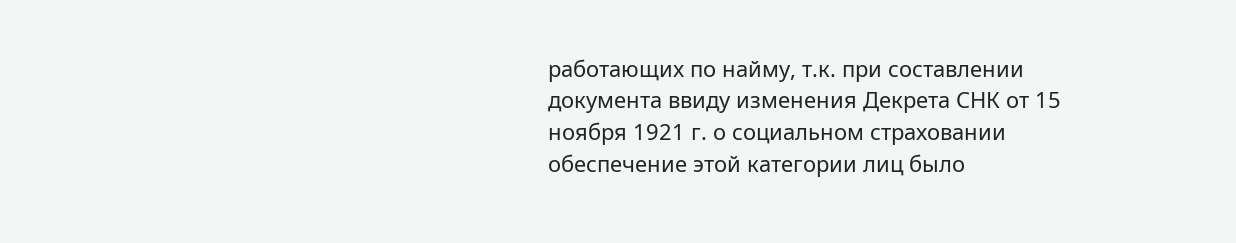работающих по найму, т.к. при составлении документа ввиду изменения Декрета СНК от 15 ноября 1921 г. о социальном страховании обеспечение этой категории лиц было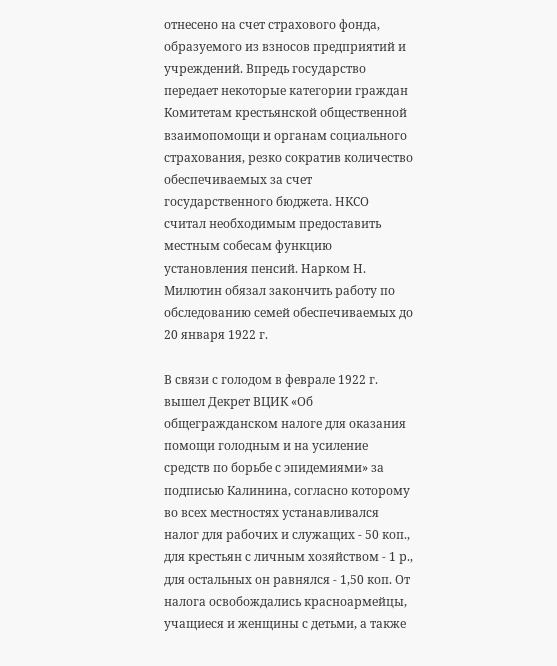отнесено на счет страхового фонда, образуемого из взносов предприятий и учреждений. Впредь государство передает некоторые категории граждан Комитетам крестьянской общественной взаимопомощи и органам социального страхования, резко сократив количество обеспечиваемых за счет государственного бюджета. НКСО считал необходимым предоставить местным собесам функцию установления пенсий. Нарком Н. Милютин обязал закончить работу по обследованию семей обеспечиваемых до 20 января 1922 г.

В связи с голодом в феврале 1922 г. вышел Декрет ВЦИК «Об общегражданском налоге для оказания помощи голодным и на усиление средств по борьбе с эпидемиями» за подписью Калинина, согласно которому во всех местностях устанавливался налог для рабочих и служащих - 50 коп., для крестьян с личным хозяйством - 1 р., для остальных он равнялся - 1,50 коп. От налога освобождались красноармейцы, учащиеся и женщины с детьми, а также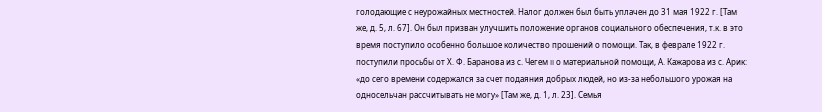голодающие с неурожайных местностей. Налог должен был быть уплачен до 31 мая 1922 г. [Там же, д. 5, л. 67]. Он был призван улучшить положение органов социального обеспечения, т.к. в это время поступило особенно большое количество прошений о помощи. Так, в феврале 1922 г. поступили просьбы от Х. Ф. Баранова из с. Чегем II о материальной помощи, А. Кажарова из с. Арик: «до сего времени содержался за счет подаяния добрых людей, но из-за небольшого урожая на односельчан рассчитывать не могу» [Там же, д. 1, л. 23]. Семья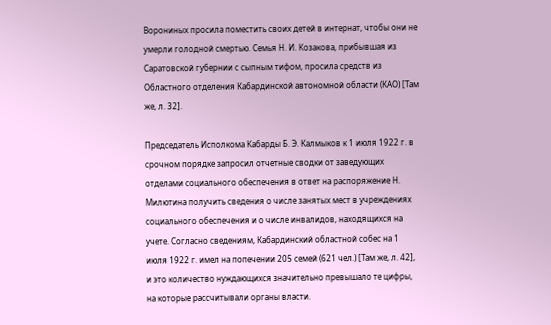Ворониных просила поместить своих детей в интернат, чтобы они не умерли голодной смертью. Семья Н. И. Козакова, прибывшая из Саратовской губернии с сыпным тифом, просила средств из Областного отделения Кабардинской автономной области (КАО) [Там же, л. 32].

Председатель Исполкома Кабарды Б. Э. Калмыков к 1 июля 1922 г. в срочном порядке запросил отчетные сводки от заведующих отделами социального обеспечения в ответ на распоряжение Н. Милютина получить сведения о числе занятых мест в учреждениях социального обеспечения и о числе инвалидов, находящихся на учете. Согласно сведениям, Кабардинский областной собес на 1 июля 1922 г. имел на попечении 205 семей (621 чел.) [Там же, л. 42], и это количество нуждающихся значительно превышало те цифры, на которые рассчитывали органы власти.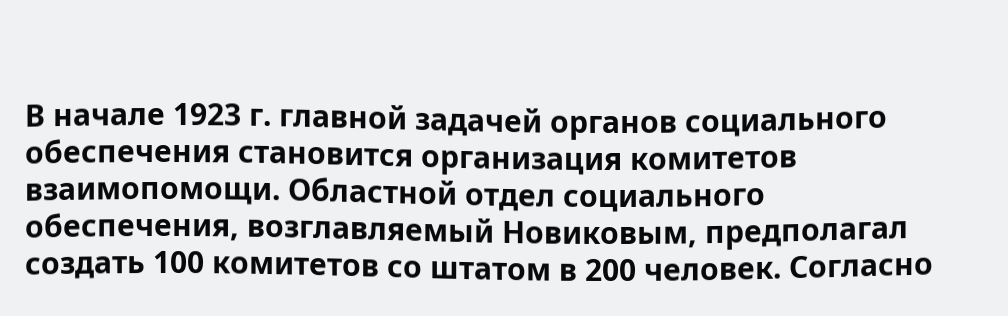В начале 1923 г. главной задачей органов социального обеспечения становится организация комитетов взаимопомощи. Областной отдел социального обеспечения, возглавляемый Новиковым, предполагал создать 100 комитетов со штатом в 200 человек. Согласно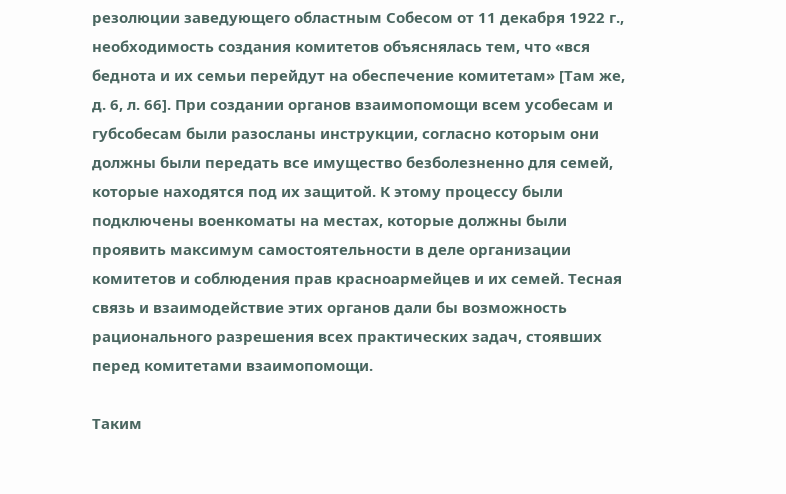резолюции заведующего областным Собесом от 11 декабря 1922 г., необходимость создания комитетов объяснялась тем, что «вся беднота и их семьи перейдут на обеспечение комитетам» [Там же, д. 6, л. 66]. При создании органов взаимопомощи всем усобесам и губсобесам были разосланы инструкции, согласно которым они должны были передать все имущество безболезненно для семей, которые находятся под их защитой. К этому процессу были подключены военкоматы на местах, которые должны были проявить максимум самостоятельности в деле организации комитетов и соблюдения прав красноармейцев и их семей. Тесная связь и взаимодействие этих органов дали бы возможность рационального разрешения всех практических задач, стоявших перед комитетами взаимопомощи.

Таким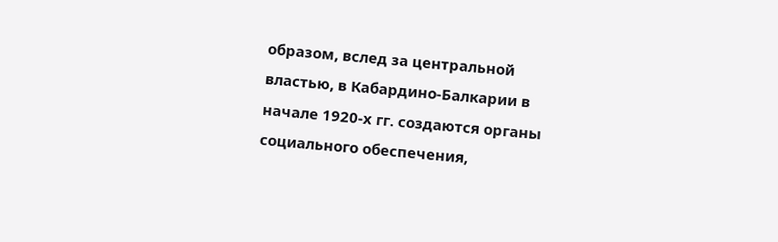образом, вслед за центральной властью, в Кабардино-Балкарии в начале 1920-х гг. создаются органы социального обеспечения,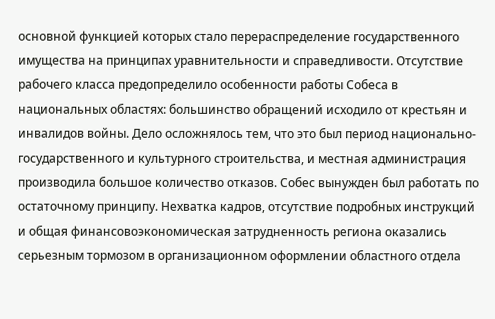основной функцией которых стало перераспределение государственного имущества на принципах уравнительности и справедливости. Отсутствие рабочего класса предопределило особенности работы Собеса в национальных областях: большинство обращений исходило от крестьян и инвалидов войны. Дело осложнялось тем, что это был период национально-государственного и культурного строительства, и местная администрация производила большое количество отказов. Собес вынужден был работать по остаточному принципу. Нехватка кадров, отсутствие подробных инструкций и общая финансовоэкономическая затрудненность региона оказались серьезным тормозом в организационном оформлении областного отдела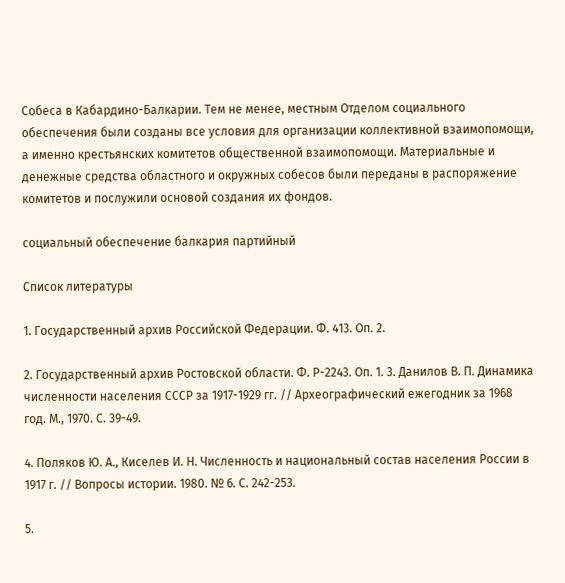Собеса в Кабардино-Балкарии. Тем не менее, местным Отделом социального обеспечения были созданы все условия для организации коллективной взаимопомощи, а именно крестьянских комитетов общественной взаимопомощи. Материальные и денежные средства областного и окружных собесов были переданы в распоряжение комитетов и послужили основой создания их фондов.

социальный обеспечение балкария партийный

Список литературы

1. Государственный архив Российской Федерации. Ф. 413. Оп. 2.

2. Государственный архив Ростовской области. Ф. Р-2243. Оп. 1. 3. Данилов В. П. Динамика численности населения СССР за 1917-1929 гг. // Археографический ежегодник за 1968 год. М., 1970. С. 39-49.

4. Поляков Ю. А., Киселев И. Н. Численность и национальный состав населения России в 1917 г. // Вопросы истории. 1980. № 6. С. 242-253.

5.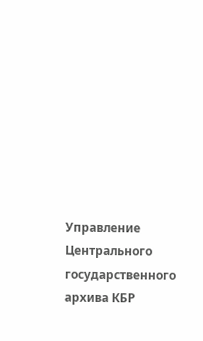Управление Центрального государственного архива КБР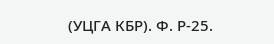(УЦГА КБР). Ф. Р-25.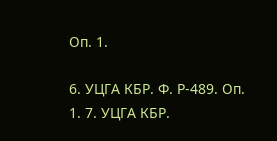Оп. 1.

6. УЦГА КБР. Ф. Р-489. Оп. 1. 7. УЦГА КБР.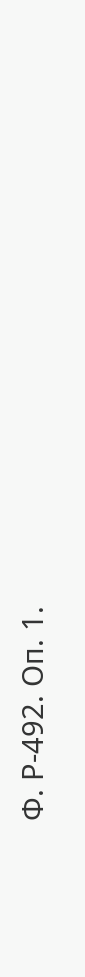Ф. Р-492. Оп. 1.